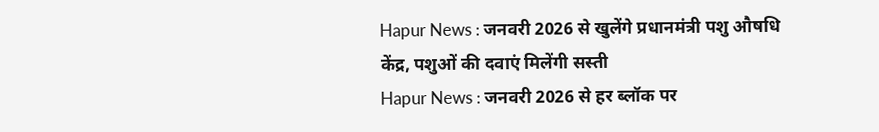Hapur News : जनवरी 2026 से खुलेंगे प्रधानमंत्री पशु औषधि केंद्र, पशुओं की दवाएं मिलेंगी सस्ती
Hapur News : जनवरी 2026 से हर ब्लॉक पर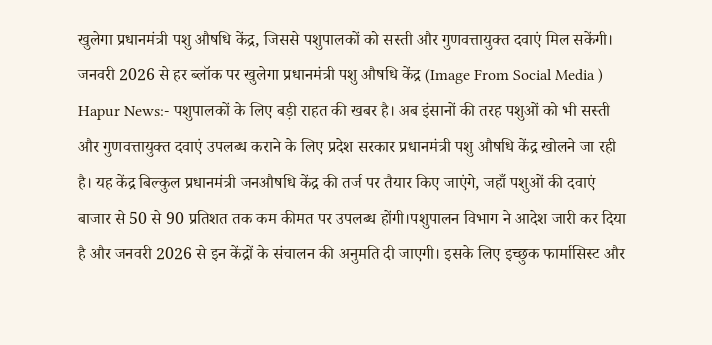खुलेगा प्रधानमंत्री पशु औषधि केंद्र, जिससे पशुपालकों को सस्ती और गुणवत्तायुक्त दवाएं मिल सकेंगी।
जनवरी 2026 से हर ब्लॉक पर खुलेगा प्रधानमंत्री पशु औषधि केंद्र (Image From Social Media )
Hapur News:- पशुपालकों के लिए बड़ी राहत की खबर है। अब इंसानों की तरह पशुओं को भी सस्ती और गुणवत्तायुक्त दवाएं उपलब्ध कराने के लिए प्रदेश सरकार प्रधानमंत्री पशु औषधि केंद्र खोलने जा रही है। यह केंद्र बिल्कुल प्रधानमंत्री जनऔषधि केंद्र की तर्ज पर तैयार किए जाएंगे, जहाँ पशुओं की दवाएं बाजार से 50 से 90 प्रतिशत तक कम कीमत पर उपलब्ध होंगी।पशुपालन विभाग ने आदेश जारी कर दिया है और जनवरी 2026 से इन केंद्रों के संचालन की अनुमति दी जाएगी। इसके लिए इच्छुक फार्मासिस्ट और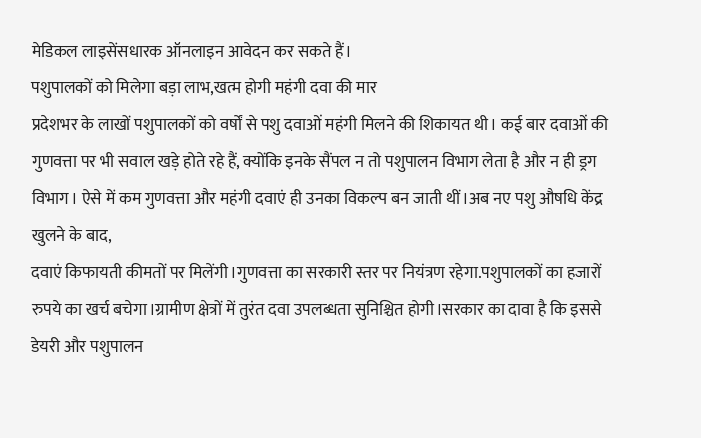मेडिकल लाइसेंसधारक ऑनलाइन आवेदन कर सकते हैं।
पशुपालकों को मिलेगा बड़ा लाभ,खत्म होगी महंगी दवा की मार
प्रदेशभर के लाखों पशुपालकों को वर्षों से पशु दवाओं महंगी मिलने की शिकायत थी। कई बार दवाओं की गुणवत्ता पर भी सवाल खड़े होते रहे हैं, क्योंकि इनके सैंपल न तो पशुपालन विभाग लेता है और न ही ड्रग विभाग। ऐसे में कम गुणवत्ता और महंगी दवाएं ही उनका विकल्प बन जाती थीं।अब नए पशु औषधि केंद्र खुलने के बाद,
दवाएं किफायती कीमतों पर मिलेंगी।गुणवत्ता का सरकारी स्तर पर नियंत्रण रहेगा.पशुपालकों का हजारों रुपये का खर्च बचेगा।ग्रामीण क्षेत्रों में तुरंत दवा उपलब्धता सुनिश्चित होगी।सरकार का दावा है कि इससे डेयरी और पशुपालन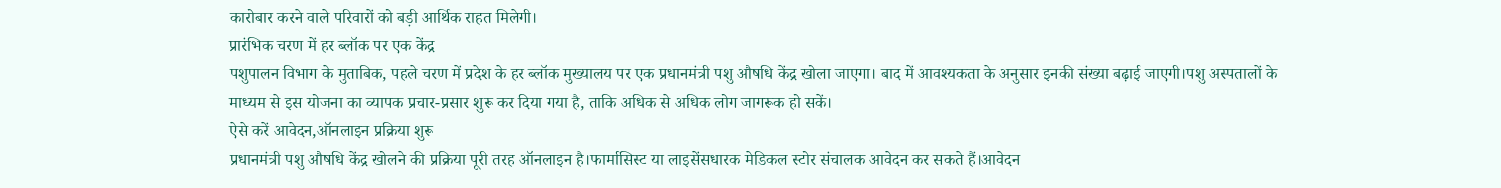कारोबार करने वाले परिवारों को बड़ी आर्थिक राहत मिलेगी।
प्रारंभिक चरण में हर ब्लॉक पर एक केंद्र
पशुपालन विभाग के मुताबिक, पहले चरण में प्रदेश के हर ब्लॉक मुख्यालय पर एक प्रधानमंत्री पशु औषधि केंद्र खोला जाएगा। बाद में आवश्यकता के अनुसार इनकी संख्या बढ़ाई जाएगी।पशु अस्पतालों के माध्यम से इस योजना का व्यापक प्रचार-प्रसार शुरू कर दिया गया है, ताकि अधिक से अधिक लोग जागरूक हो सकें।
ऐसे करें आवेदन,ऑनलाइन प्रक्रिया शुरू
प्रधानमंत्री पशु औषधि केंद्र खोलने की प्रक्रिया पूरी तरह ऑनलाइन है।फार्मासिस्ट या लाइसेंसधारक मेडिकल स्टोर संचालक आवेदन कर सकते हैं।आवेदन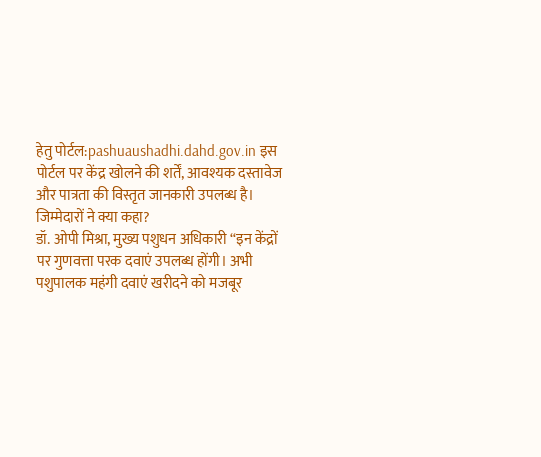हेतु पोर्टल:pashuaushadhi.dahd.gov.in इस पोर्टल पर केंद्र खोलने की शर्तें, आवश्यक दस्तावेज और पात्रता की विस्तृत जानकारी उपलब्ध है।
जिम्मेदारों ने क्या कहा?
डॉ. ओपी मिश्रा, मुख्य पशुधन अधिकारी “इन केंद्रों पर गुणवत्ता परक दवाएं उपलब्ध होंगी। अभी पशुपालक महंगी दवाएं खरीदने को मजबूर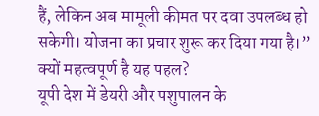हैं, लेकिन अब मामूली कीमत पर दवा उपलब्ध हो सकेगी। योजना का प्रचार शुरू कर दिया गया है।”
क्यों महत्वपूर्ण है यह पहल?
यूपी देश में डेयरी और पशुपालन के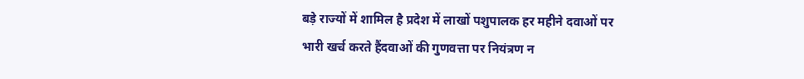बड़े राज्यों में शामिल है प्रदेश में लाखों पशुपालक हर महीने दवाओं पर भारी खर्च करते हैंदवाओं की गुणवत्ता पर नियंत्रण न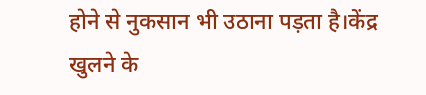होने से नुकसान भी उठाना पड़ता है।केंद्र खुलने के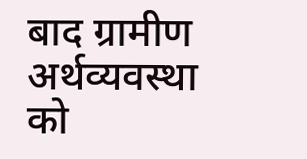बाद ग्रामीण अर्थव्यवस्था को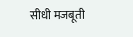सीधी मजबूती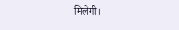मिलेगी।